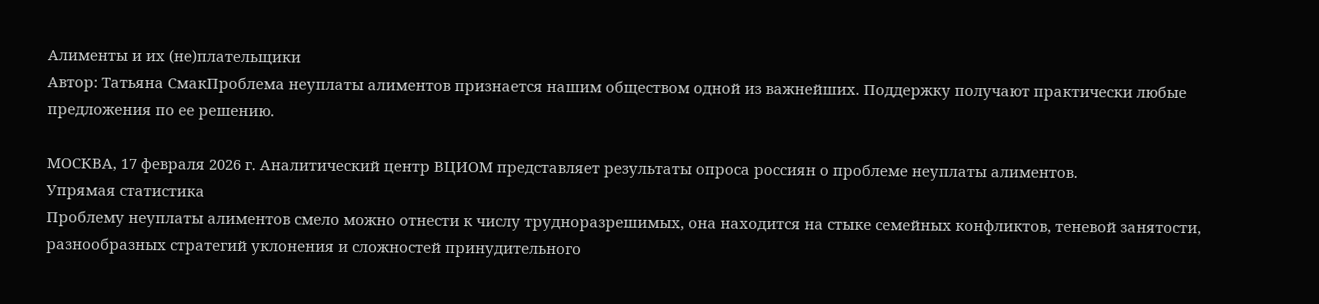Алименты и их (не)плательщики
Автор: Татьяна СмакПроблема неуплаты алиментов признается нашим обществом одной из важнейших. Поддержку получают практически любые предложения по ее решению.

МОСКВА, 17 февраля 2026 г. Аналитический центр ВЦИОМ представляет результаты опроса россиян о проблеме неуплаты алиментов.
Упрямая статистика
Проблему неуплаты алиментов смело можно отнести к числу трудноразрешимых, она находится на стыке семейных конфликтов, теневой занятости, разнообразных стратегий уклонения и сложностей принудительного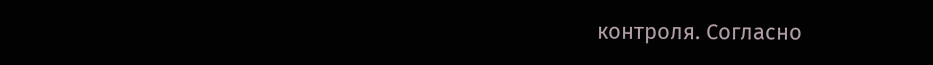контроля. Согласно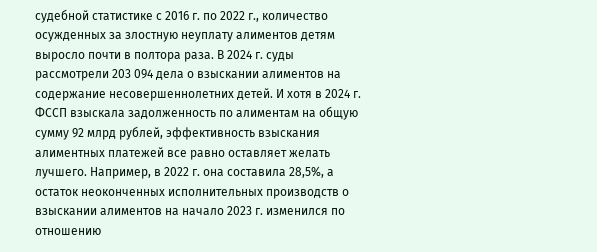судебной статистике с 2016 г. по 2022 г., количество осужденных за злостную неуплату алиментов детям выросло почти в полтора раза. В 2024 г. суды рассмотрели 203 094 дела о взыскании алиментов на содержание несовершеннолетних детей. И хотя в 2024 г. ФССП взыскала задолженность по алиментам на общую сумму 92 млрд рублей, эффективность взыскания алиментных платежей все равно оставляет желать лучшего. Например, в 2022 г. она составила 28,5%, а остаток неоконченных исполнительных производств о взыскании алиментов на начало 2023 г. изменился по отношению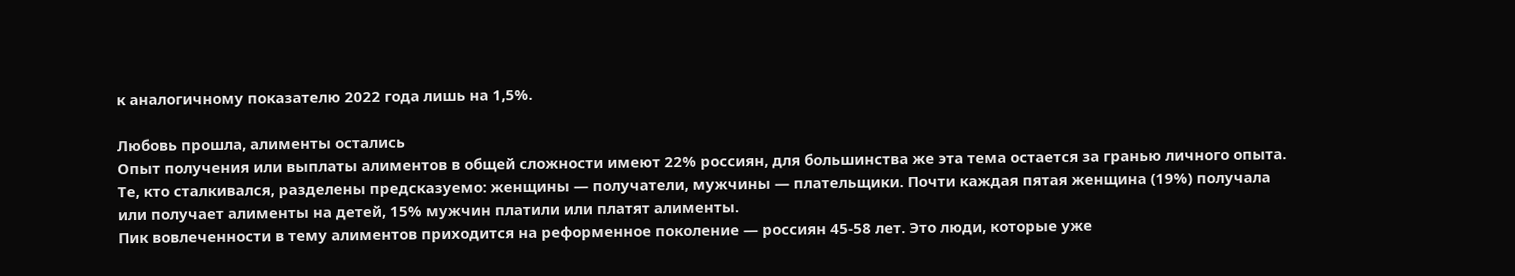к аналогичному показателю 2022 года лишь на 1,5%.

Любовь прошла, алименты остались
Опыт получения или выплаты алиментов в общей сложности имеют 22% россиян, для большинства же эта тема остается за гранью личного опыта. Те, кто сталкивался, разделены предсказуемо: женщины — получатели, мужчины — плательщики. Почти каждая пятая женщина (19%) получала или получает алименты на детей, 15% мужчин платили или платят алименты.
Пик вовлеченности в тему алиментов приходится на реформенное поколение — россиян 45-58 лет. Это люди, которые уже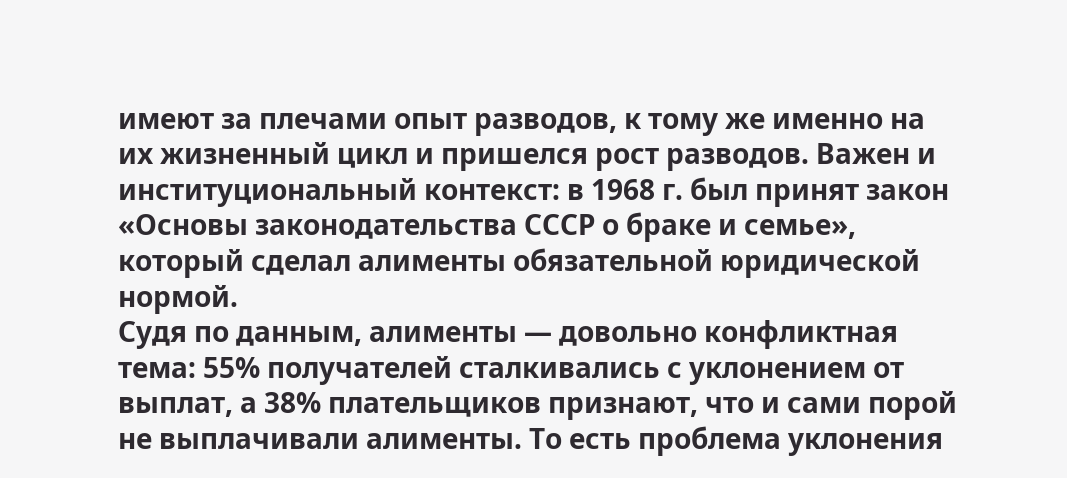имеют за плечами опыт разводов, к тому же именно на их жизненный цикл и пришелся рост разводов. Важен и институциональный контекст: в 1968 г. был принят закон «Основы законодательства СССР о браке и семье», который сделал алименты обязательной юридической нормой.
Судя по данным, алименты — довольно конфликтная тема: 55% получателей сталкивались с уклонением от выплат, а 38% плательщиков признают, что и сами порой не выплачивали алименты. То есть проблема уклонения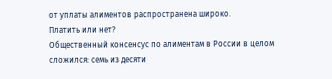от уплаты алиментов распространена широко.
Платить или нет?
Общественный консенсус по алиментам в России в целом сложился: семь из десяти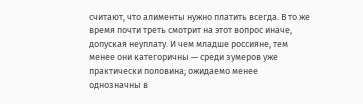считают, что алименты нужно платить всегда. В то же время почти треть смотрит на этот вопрос иначе, допуская неуплату. И чем младше россияне, тем менее они категоричны — среди зумеров уже практически половина; ожидаемо менее однозначны в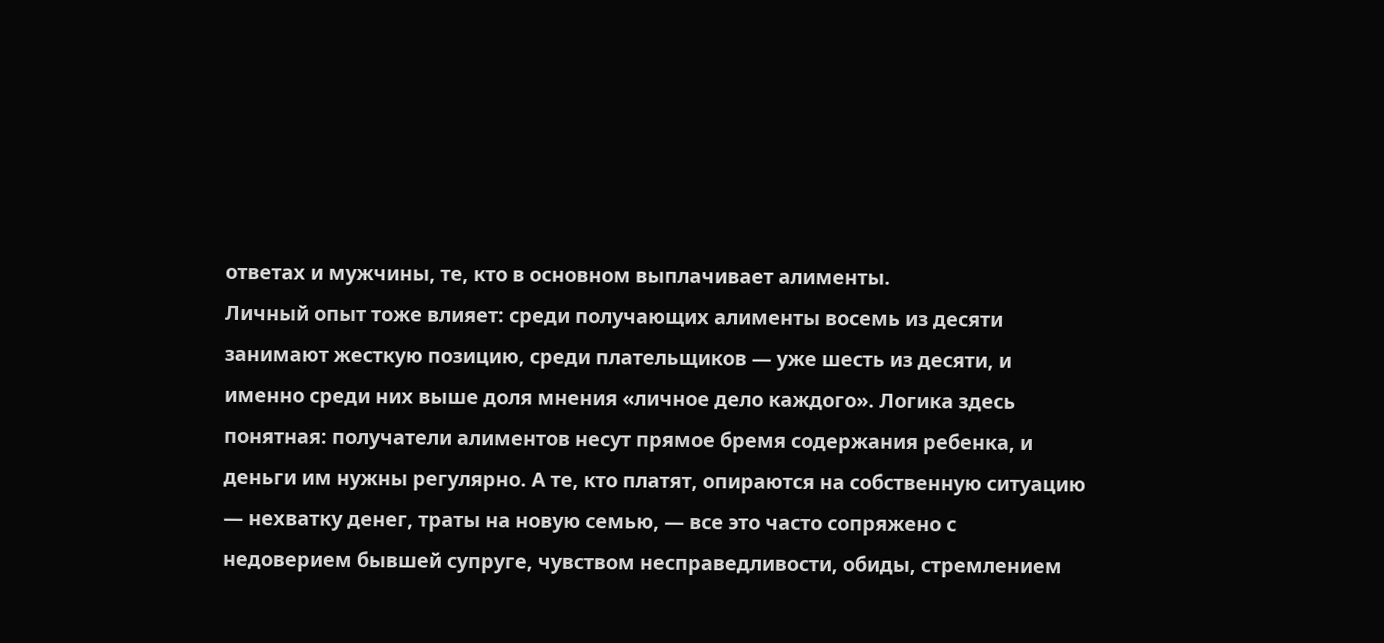ответах и мужчины, те, кто в основном выплачивает алименты.
Личный опыт тоже влияет: среди получающих алименты восемь из десяти занимают жесткую позицию, среди плательщиков — уже шесть из десяти, и именно среди них выше доля мнения «личное дело каждого». Логика здесь понятная: получатели алиментов несут прямое бремя содержания ребенка, и деньги им нужны регулярно. А те, кто платят, опираются на собственную ситуацию — нехватку денег, траты на новую семью, — все это часто сопряжено с недоверием бывшей супруге, чувством несправедливости, обиды, стремлением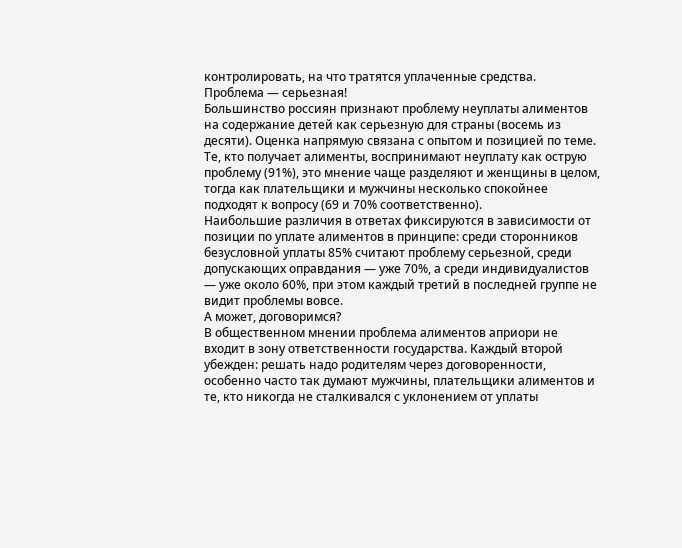контролировать, на что тратятся уплаченные средства.
Проблема — серьезная!
Большинство россиян признают проблему неуплаты алиментов на содержание детей как серьезную для страны (восемь из десяти). Оценка напрямую связана с опытом и позицией по теме. Те, кто получает алименты, воспринимают неуплату как острую проблему (91%), это мнение чаще разделяют и женщины в целом, тогда как плательщики и мужчины несколько спокойнее подходят к вопросу (69 и 70% соответственно).
Наибольшие различия в ответах фиксируются в зависимости от позиции по уплате алиментов в принципе: среди сторонников безусловной уплаты 85% считают проблему серьезной, среди допускающих оправдания — уже 70%, а среди индивидуалистов — уже около 60%, при этом каждый третий в последней группе не видит проблемы вовсе.
А может, договоримся?
В общественном мнении проблема алиментов априори не входит в зону ответственности государства. Каждый второй убежден: решать надо родителям через договоренности, особенно часто так думают мужчины, плательщики алиментов и те, кто никогда не сталкивался с уклонением от уплаты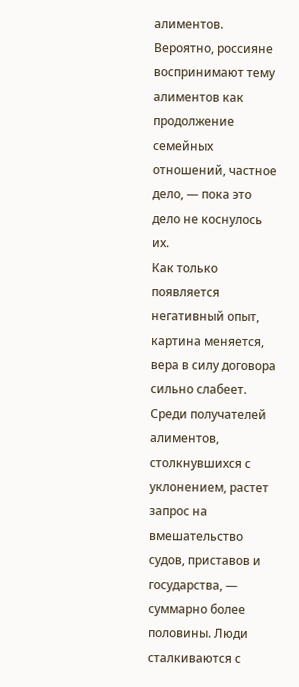алиментов. Вероятно, россияне воспринимают тему алиментов как продолжение семейных отношений, частное дело, — пока это дело не коснулось их.
Как только появляется негативный опыт, картина меняется, вера в силу договора сильно слабеет. Среди получателей алиментов, столкнувшихся с уклонением, растет запрос на вмешательство судов, приставов и государства, — суммарно более половины. Люди сталкиваются с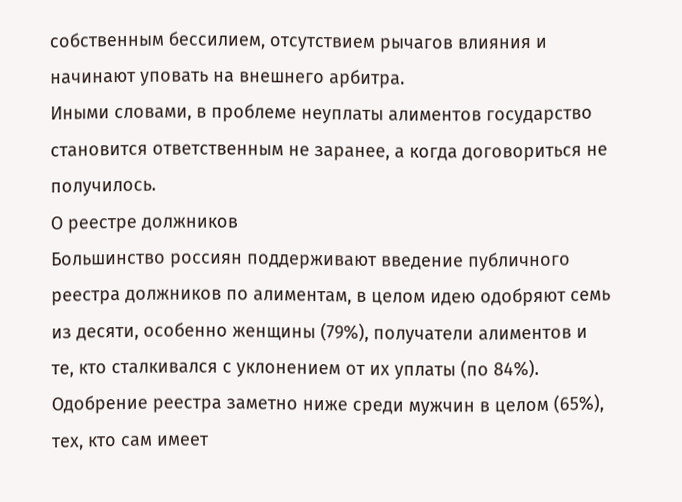собственным бессилием, отсутствием рычагов влияния и начинают уповать на внешнего арбитра.
Иными словами, в проблеме неуплаты алиментов государство становится ответственным не заранее, а когда договориться не получилось.
О реестре должников
Большинство россиян поддерживают введение публичного реестра должников по алиментам, в целом идею одобряют семь из десяти, особенно женщины (79%), получатели алиментов и те, кто сталкивался с уклонением от их уплаты (по 84%). Одобрение реестра заметно ниже среди мужчин в целом (65%), тех, кто сам имеет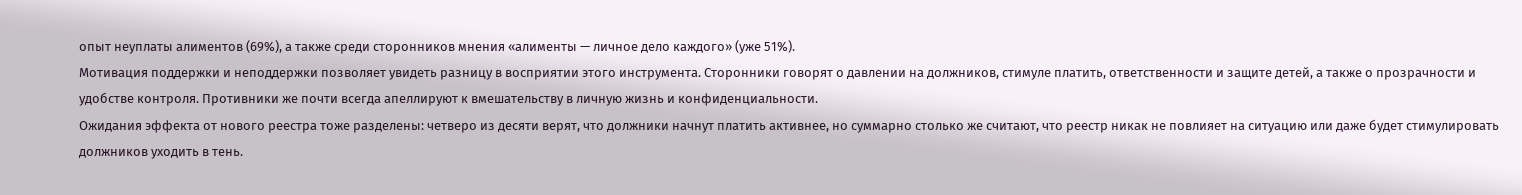опыт неуплаты алиментов (69%), а также среди сторонников мнения «алименты — личное дело каждого» (уже 51%).
Мотивация поддержки и неподдержки позволяет увидеть разницу в восприятии этого инструмента. Сторонники говорят о давлении на должников, стимуле платить, ответственности и защите детей, а также о прозрачности и удобстве контроля. Противники же почти всегда апеллируют к вмешательству в личную жизнь и конфиденциальности.
Ожидания эффекта от нового реестра тоже разделены: четверо из десяти верят, что должники начнут платить активнее, но суммарно столько же считают, что реестр никак не повлияет на ситуацию или даже будет стимулировать должников уходить в тень.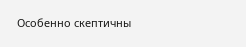Особенно скептичны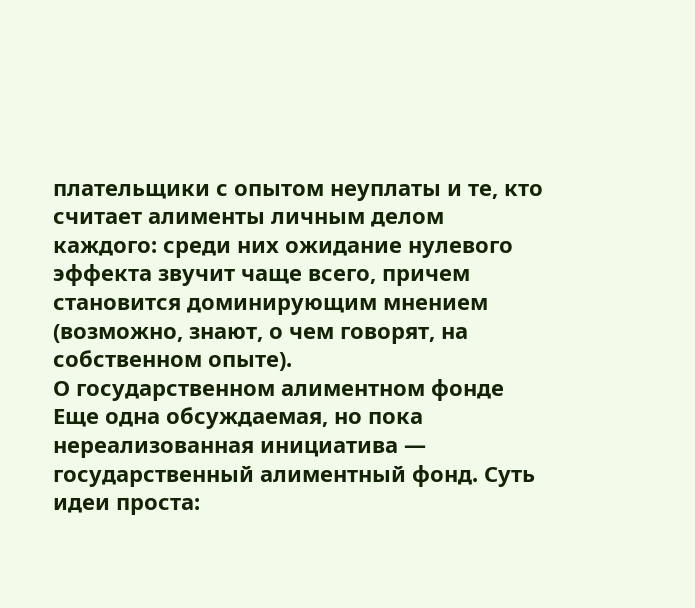плательщики с опытом неуплаты и те, кто считает алименты личным делом каждого: среди них ожидание нулевого эффекта звучит чаще всего, причем становится доминирующим мнением (возможно, знают, о чем говорят, на собственном опыте).
О государственном алиментном фонде
Еще одна обсуждаемая, но пока нереализованная инициатива — государственный алиментный фонд. Суть идеи проста: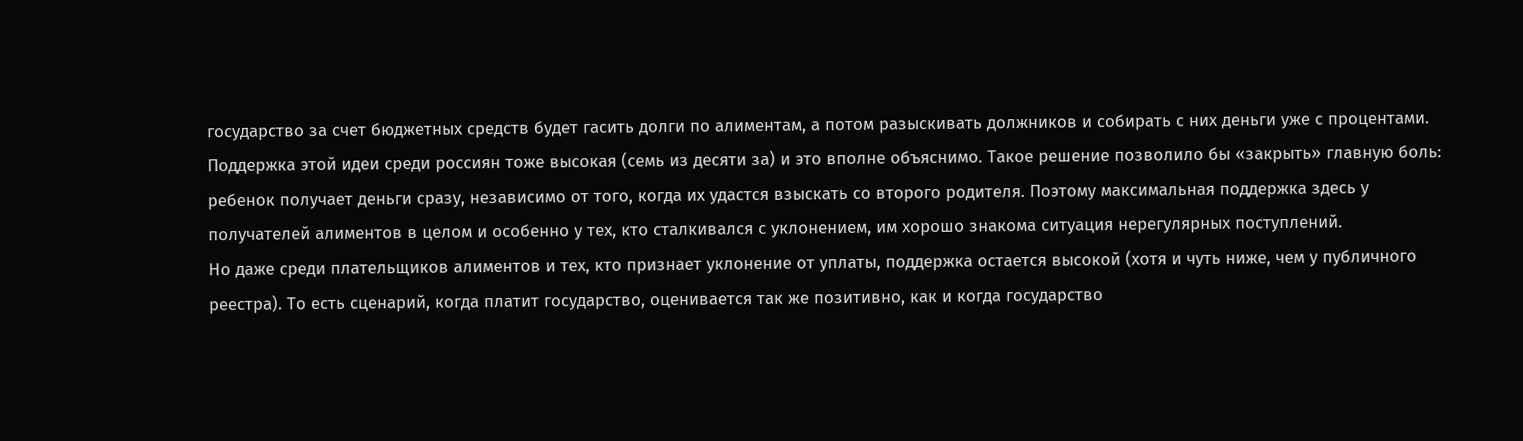государство за счет бюджетных средств будет гасить долги по алиментам, а потом разыскивать должников и собирать с них деньги уже с процентами. Поддержка этой идеи среди россиян тоже высокая (семь из десяти за) и это вполне объяснимо. Такое решение позволило бы «закрыть» главную боль: ребенок получает деньги сразу, независимо от того, когда их удастся взыскать со второго родителя. Поэтому максимальная поддержка здесь у получателей алиментов в целом и особенно у тех, кто сталкивался с уклонением, им хорошо знакома ситуация нерегулярных поступлений.
Но даже среди плательщиков алиментов и тех, кто признает уклонение от уплаты, поддержка остается высокой (хотя и чуть ниже, чем у публичного реестра). То есть сценарий, когда платит государство, оценивается так же позитивно, как и когда государство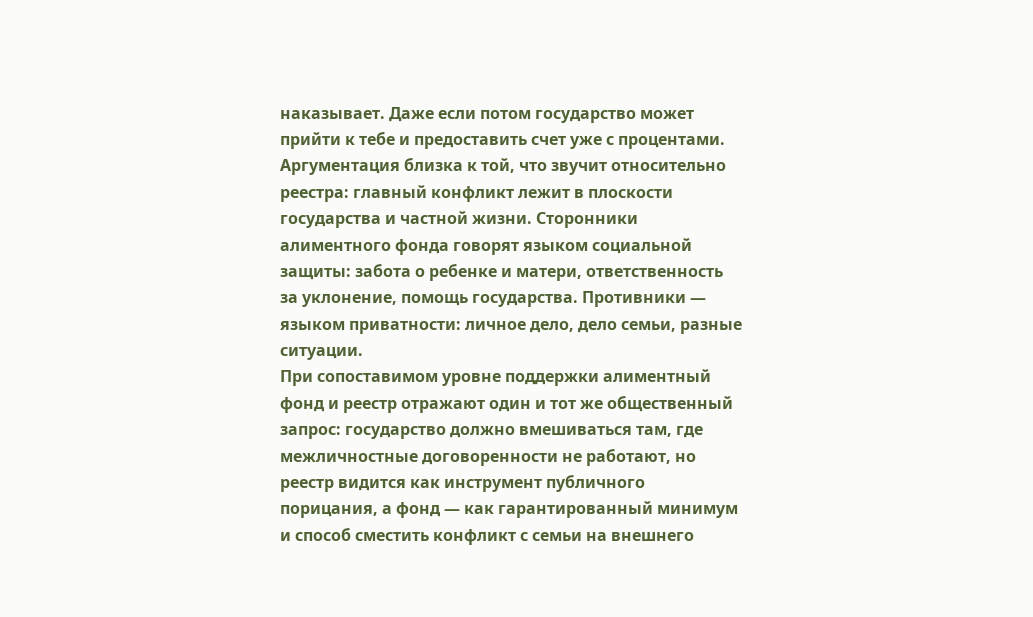наказывает. Даже если потом государство может прийти к тебе и предоставить счет уже с процентами.
Аргументация близка к той, что звучит относительно реестра: главный конфликт лежит в плоскости государства и частной жизни. Сторонники алиментного фонда говорят языком социальной защиты: забота о ребенке и матери, ответственность за уклонение, помощь государства. Противники — языком приватности: личное дело, дело семьи, разные ситуации.
При сопоставимом уровне поддержки алиментный фонд и реестр отражают один и тот же общественный запрос: государство должно вмешиваться там, где межличностные договоренности не работают, но реестр видится как инструмент публичного порицания, а фонд — как гарантированный минимум и способ сместить конфликт с семьи на внешнего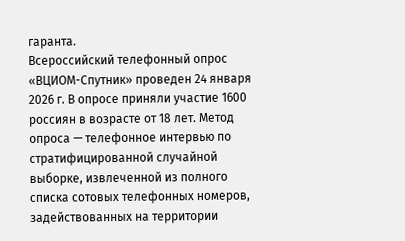гаранта.
Всероссийский телефонный опрос «ВЦИОМ-Спутник» проведен 24 января 2026 г. В опросе приняли участие 1600 россиян в возрасте от 18 лет. Метод опроса — телефонное интервью по стратифицированной случайной выборке, извлеченной из полного списка сотовых телефонных номеров, задействованных на территории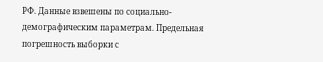РФ. Данные взвешены по социально-демографическим параметрам. Предельная погрешность выборки с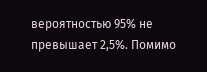вероятностью 95% не превышает 2,5%. Помимо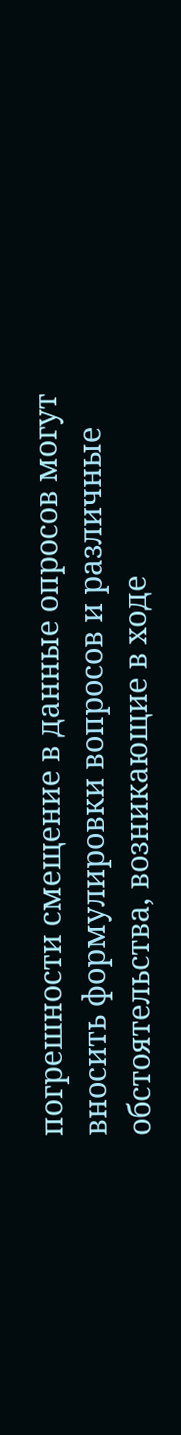погрешности смещение в данные опросов могут вносить формулировки вопросов и различные обстоятельства, возникающие в ходе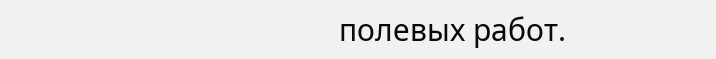полевых работ.